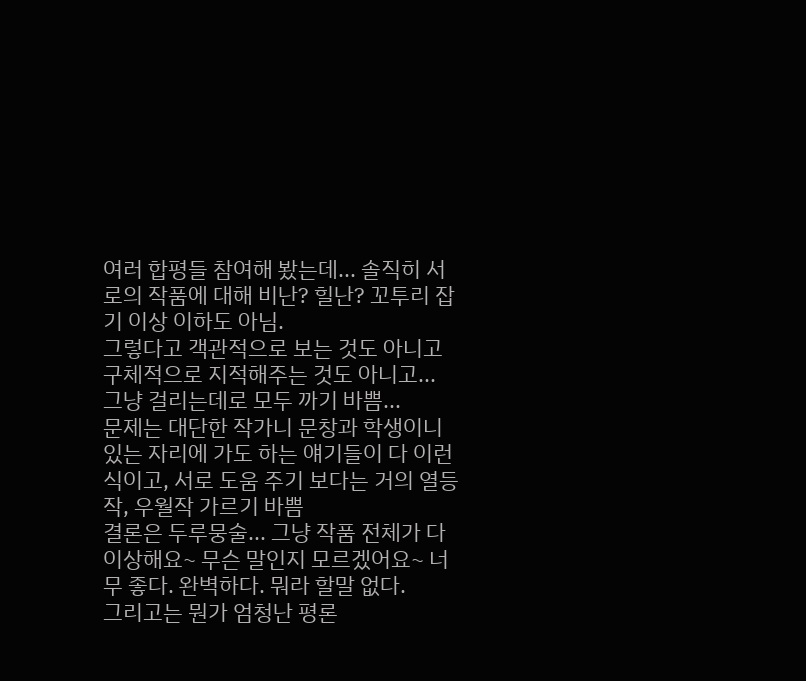여러 합평들 참여해 봤는데... 솔직히 서로의 작품에 대해 비난? 힐난? 꼬투리 잡기 이상 이하도 아님.
그렇다고 객관적으로 보는 것도 아니고 구체적으로 지적해주는 것도 아니고... 그냥 걸리는데로 모두 까기 바쁨...
문제는 대단한 작가니 문창과 학생이니 있는 자리에 가도 하는 얘기들이 다 이런 식이고, 서로 도움 주기 보다는 거의 열등작, 우월작 가르기 바쁨
결론은 두루뭉술... 그냥 작품 전체가 다 이상해요~ 무슨 말인지 모르겠어요~ 너무 좋다. 완벽하다. 뭐라 할말 없다.
그리고는 뭔가 엄청난 평론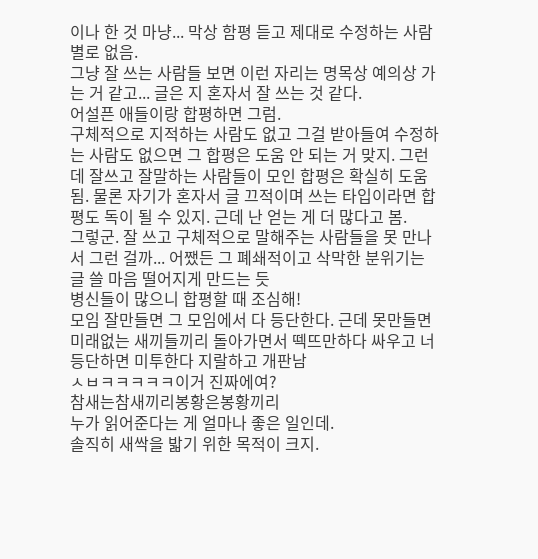이나 한 것 마냥... 막상 함평 듣고 제대로 수정하는 사람 별로 없음.
그냥 잘 쓰는 사람들 보면 이런 자리는 명목상 예의상 가는 거 같고... 글은 지 혼자서 잘 쓰는 것 같다.
어설픈 애들이랑 합평하면 그럼.
구체적으로 지적하는 사람도 없고 그걸 받아들여 수정하는 사람도 없으면 그 합평은 도움 안 되는 거 맞지. 그런데 잘쓰고 잘말하는 사람들이 모인 합평은 확실히 도움됨. 물론 자기가 혼자서 글 끄적이며 쓰는 타입이라면 합평도 독이 될 수 있지. 근데 난 얻는 게 더 많다고 봄.
그렇군. 잘 쓰고 구체적으로 말해주는 사람들을 못 만나서 그런 걸까... 어쨌든 그 폐쇄적이고 삭막한 분위기는 글 쓸 마음 떨어지게 만드는 듯
병신들이 많으니 합평할 때 조심해!
모임 잘만들면 그 모임에서 다 등단한다. 근데 못만들면 미래없는 새끼들끼리 돌아가면서 떽뜨만하다 싸우고 너 등단하면 미투한다 지랄하고 개판남
ㅅㅂㅋㅋㅋㅋㅋ이거 진짜에여?
참새는참새끼리봉황은봉황끼리
누가 읽어준다는 게 얼마나 좋은 일인데.
솔직히 새싹을 밟기 위한 목적이 크지.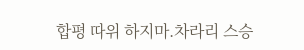합평 따위 하지마.차라리 스승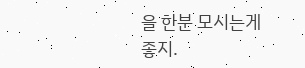을 한분 모시는게 좋지.